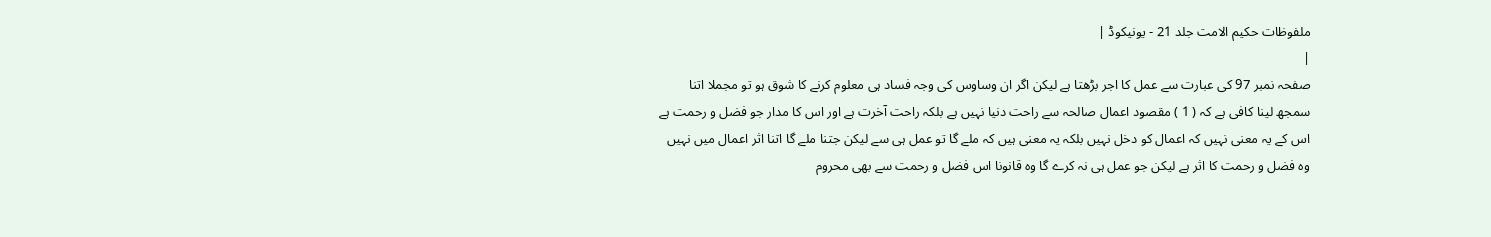ملفوظات حکیم الامت جلد 21 - یونیکوڈ |
|
صفحہ نمبر 97 کی عبارت سے عمل کا اجر بڑھتا ہے لیکن اگر ان وساوس کی وجہ فساد ہی معلوم کرنے کا شوق ہو تو مجملا اتنا سمجھ لینا کافی ہے کہ ( 1 ) مقصود اعمال صالحہ سے راحت دنیا نہیں ہے بلکہ راحت آخرت ہے اور اس کا مدار جو فضل و رحمت ہے اس کے یہ معنی نہیں کہ اعمال کو دخل نہیں بلکہ یہ معنی ہیں کہ ملے گا تو عمل ہی سے لیکن جتنا ملے گا اتنا اثر اعمال میں نہیں وہ فضل و رحمت کا اثر ہے لیکن جو عمل ہی نہ کرے گا وہ قانونا اس فضل و رحمت سے بھی محروم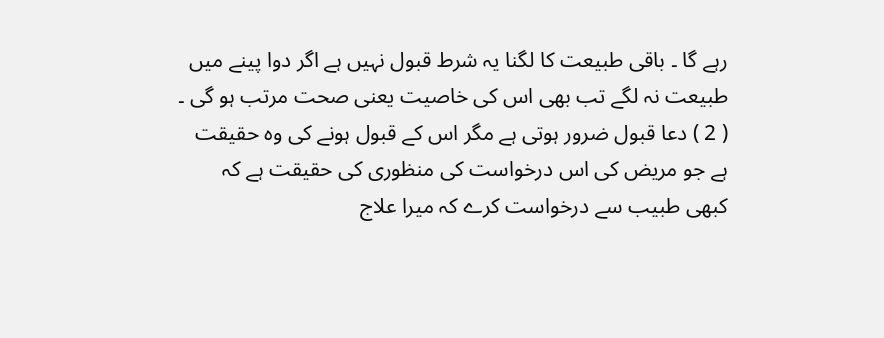رہے گا ۔ باقی طبیعت کا لگنا یہ شرط قبول نہیں ہے اگر دوا پینے میں طبیعت نہ لگے تب بھی اس کی خاصیت یعنی صحت مرتب ہو گی ۔ ( 2 ) دعا قبول ضرور ہوتی ہے مگر اس کے قبول ہونے کی وہ حقیقت ہے جو مریض کی اس درخواست کی منظوری کی حقیقت ہے کہ کبھی طبیب سے درخواست کرے کہ میرا علاج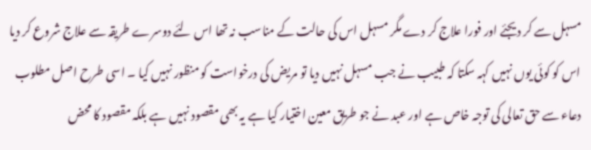مسہل سے کر دیجئے اور فورا علاج کر دے مگر مسہل اس کی حالت کے مناسب نہ تھا اس لئے دوسرے طریقہ سے علاج شروع کر دیا اس کو کوئی یوں نہیں کہہ سکتا کہ طبیب نے جب مسہل نہیں دیا تو مریض کی درخواست کو منظور نہیں کیا ۔ اسی طرح اصل مطلوب دعاء سے حق تعالی کی توجہ خاص ہے اور عبد نے جو طریق معین اختیار کیا ہے یہ بھی مقصود نہیں ہے بلکہ مقصود کا محض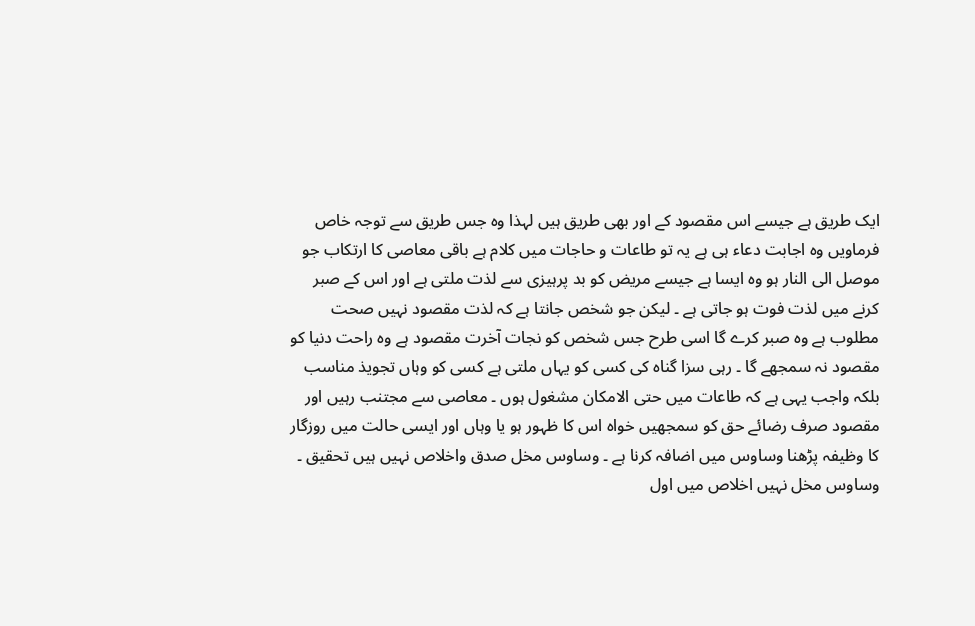ایک طریق ہے جیسے اس مقصود کے اور بھی طریق ہیں لہذا وہ جس طریق سے توجہ خاص فرماویں وہ اجابت دعاء ہی ہے یہ تو طاعات و حاجات میں کلام ہے باقی معاصی کا ارتکاب جو موصل الی النار ہو وہ ایسا ہے جیسے مریض کو بد پرہیزی سے لذت ملتی ہے اور اس کے صبر کرنے میں لذت فوت ہو جاتی ہے ۔ لیکن جو شخص جانتا ہے کہ لذت مقصود نہیں صحت مطلوب ہے وہ صبر کرے گا اسی طرح جس شخص کو نجات آخرت مقصود ہے وہ راحت دنیا کو مقصود نہ سمجھے گا ۔ رہی سزا گناہ کی کسی کو یہاں ملتی ہے کسی کو وہاں تجویذ مناسب بلکہ واجب یہی ہے کہ طاعات میں حتی الامکان مشغول ہوں ۔ معاصی سے مجتنب رہیں اور مقصود صرف رضائے حق کو سمجھیں خواہ اس کا ظہور ہو یا وہاں اور ایسی حالت میں روزگار کا وظیفہ پڑھنا وساوس میں اضافہ کرنا ہے ۔ وساوس مخل صدق واخلاص نہیں ہیں تحقیق ۔ وساوس مخل نہیں اخلاص میں اول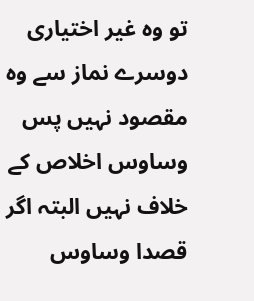تو وہ غیر اختیاری دوسرے نماز سے وہ مقصود نہیں پس وساوس اخلاص کے خلاف نہیں البتہ اگر قصدا وساوس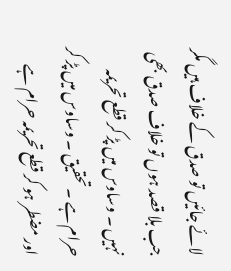لائے جائیں تو صدق کے خلاف ہیں مگر جب بلا قصد ہوں تو خلاف صدق بھی نہیں ۔ وساوس میں پڑ کر قطع تحریمہ حرام ہے ۔ تحقیق ۔ وساوس میں پڑ کر اور مضطر ہو کر قطع تحریمہ حرام ہے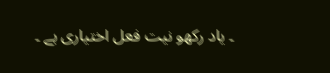۔ یاد رکھو نیت فعل اختیاری ہے ۔